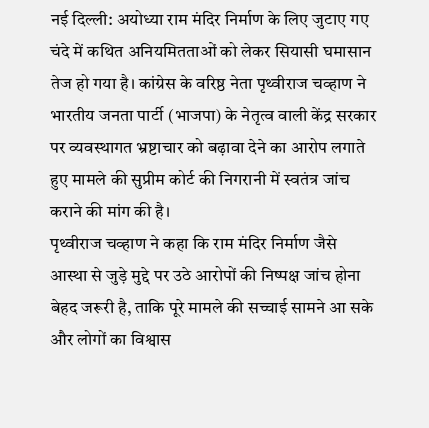नई दिल्ली: अयोध्या राम मंदिर निर्माण के लिए जुटाए गए चंदे में कथित अनियमितताओं को लेकर सियासी घमासान तेज हो गया है। कांग्रेस के वरिष्ठ नेता पृथ्वीराज चव्हाण ने भारतीय जनता पार्टी (भाजपा) के नेतृत्व वाली केंद्र सरकार पर व्यवस्थागत भ्रष्टाचार को बढ़ावा देने का आरोप लगाते हुए मामले की सुप्रीम कोर्ट की निगरानी में स्वतंत्र जांच कराने की मांग की है।
पृथ्वीराज चव्हाण ने कहा कि राम मंदिर निर्माण जैसे आस्था से जुड़े मुद्दे पर उठे आरोपों की निष्पक्ष जांच होना बेहद जरूरी है, ताकि पूरे मामले की सच्चाई सामने आ सके और लोगों का विश्वास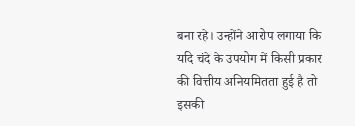बना रहे। उन्होंने आरोप लगाया कि यदि चंदे के उपयोग में किसी प्रकार की वित्तीय अनियमितता हुई है तो इसकी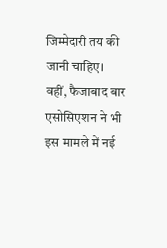जिम्मेदारी तय की जानी चाहिए।
वहीं, फैजाबाद बार एसोसिएशन ने भी इस मामले में नई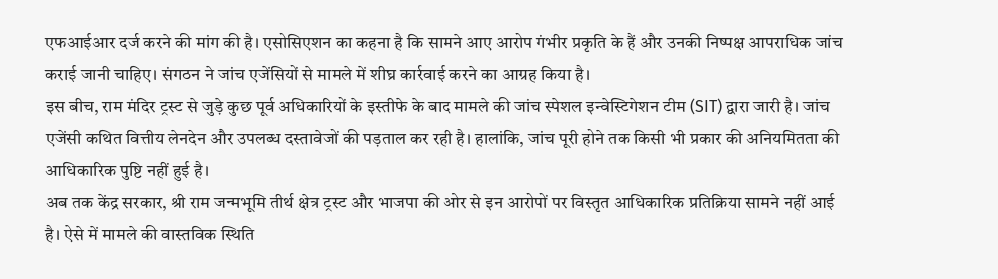एफआईआर दर्ज करने की मांग की है। एसोसिएशन का कहना है कि सामने आए आरोप गंभीर प्रकृति के हैं और उनकी निष्पक्ष आपराधिक जांच कराई जानी चाहिए। संगठन ने जांच एजेंसियों से मामले में शीघ्र कार्रवाई करने का आग्रह किया है।
इस बीच, राम मंदिर ट्रस्ट से जुड़े कुछ पूर्व अधिकारियों के इस्तीफे के बाद मामले की जांच स्पेशल इन्वेस्टिगेशन टीम (SIT) द्वारा जारी है। जांच एजेंसी कथित वित्तीय लेनदेन और उपलब्ध दस्तावेजों की पड़ताल कर रही है। हालांकि, जांच पूरी होने तक किसी भी प्रकार की अनियमितता की आधिकारिक पुष्टि नहीं हुई है।
अब तक केंद्र सरकार, श्री राम जन्मभूमि तीर्थ क्षेत्र ट्रस्ट और भाजपा की ओर से इन आरोपों पर विस्तृत आधिकारिक प्रतिक्रिया सामने नहीं आई है। ऐसे में मामले की वास्तविक स्थिति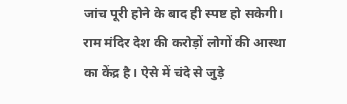जांच पूरी होने के बाद ही स्पष्ट हो सकेगी।
राम मंदिर देश की करोड़ों लोगों की आस्था का केंद्र है। ऐसे में चंदे से जुड़े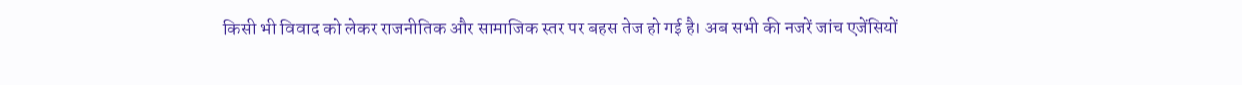किसी भी विवाद को लेकर राजनीतिक और सामाजिक स्तर पर बहस तेज हो गई है। अब सभी की नजरें जांच एजेंसियों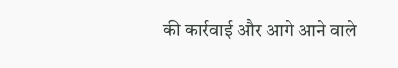की कार्रवाई और आगे आने वाले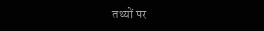तथ्यों पर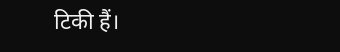टिकी हैं।